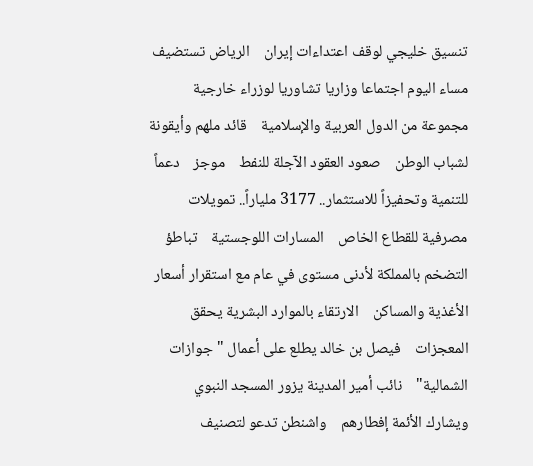تنسيق خليجي لوقف اعتداءات إيران    الرياض تستضيف مساء اليوم اجتماعا وزاريا تشاوريا لوزراء خارجية مجموعة من الدول العربية والإسلامية    قائد ملهم وأيقونة لشباب الوطن    صعود العقود الآجلة للنفط    موجز    دعماً للتنمية وتحفيزاً للاستثمار.. 3177 ملياراً.. تمويلات مصرفية للقطاع الخاص    المسارات اللوجستية    تباطؤ التضخم بالمملكة لأدنى مستوى في عام مع استقرار أسعار الأغذية والمساكن    الارتقاء بالموارد البشرية يحقق المعجزات    فيصل بن خالد يطلع على أعمال "جوازات الشمالية"    نائب أمير المدينة يزور المسجد النبوي ويشارك الأئمة إفطارهم    واشنطن تدعو لتصنيف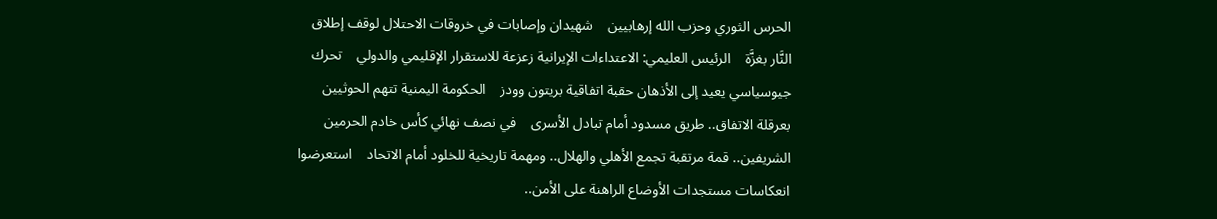الحرس الثوري وحزب الله إرهابيين    شهيدان وإصابات في خروقات الاحتلال لوقف إطلاق النَّار بغزَّة    الرئيس العليمي: الاعتداءات الإيرانية زعزعة للاستقرار الإقليمي والدولي    تحرك جيوسياسي يعيد إلى الأذهان حقبة اتفاقية بريتون وودز    الحكومة اليمنية تتهم الحوثيين بعرقلة الاتفاق.. طريق مسدود أمام تبادل الأسرى    في نصف نهائي كأس خادم الحرمين الشريفين.. قمة مرتقبة تجمع الأهلي والهلال.. ومهمة تاريخية للخلود أمام الاتحاد    استعرضوا انعكاسات مستجدات الأوضاع الراهنة على الأمن..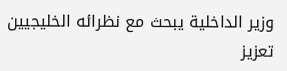وزير الداخلية يبحث مع نظرائه الخليجيين تعزيز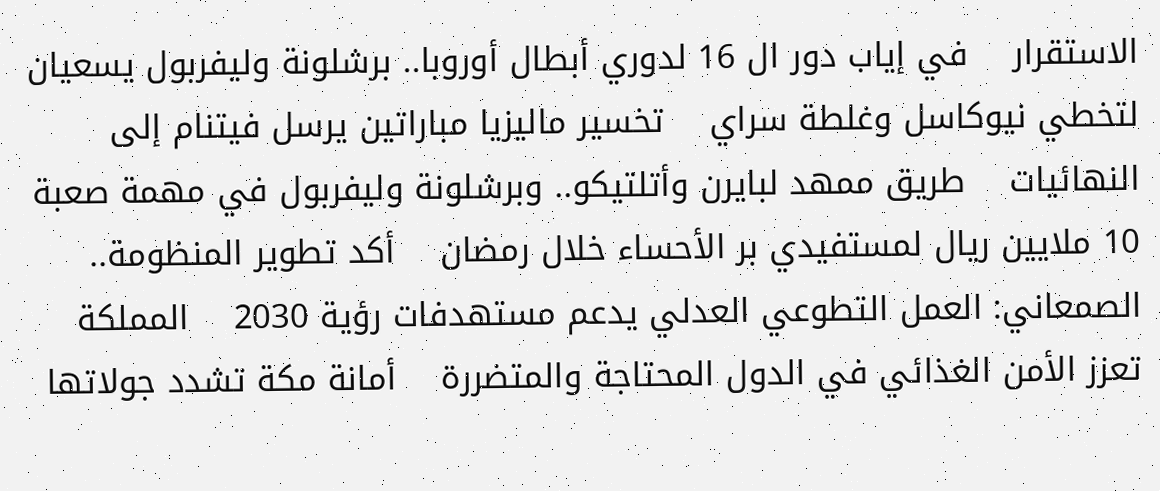الاستقرار    في إياب دور ال 16 لدوري أبطال أوروبا.. برشلونة وليفربول يسعيان لتخطي نيوكاسل وغلطة سراي    تخسير ماليزيا مباراتين يرسل فيتنام إلى النهائيات    طريق ممهد لبايرن وأتلتيكو.. وبرشلونة وليفربول في مهمة صعبة    10 ملايين ريال لمستفيدي بر الأحساء خلال رمضان    أكد تطوير المنظومة.. الصمعاني: العمل التطوعي العدلي يدعم مستهدفات رؤية 2030    المملكة تعزز الأمن الغذائي في الدول المحتاجة والمتضررة    أمانة مكة تشدد جولاتها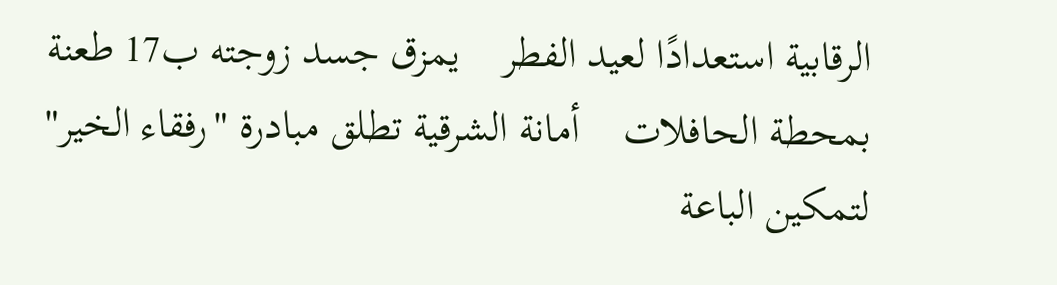الرقابية استعدادًا لعيد الفطر    يمزق جسد زوجته ب17 طعنة بمحطة الحافلات    أمانة الشرقية تطلق مبادرة "رفقاء الخير" لتمكين الباعة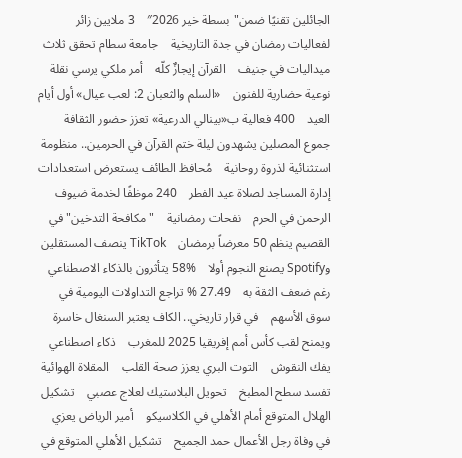الجائلين تقنيًا ضمن"بسطة خير 2026″    3 ملايين زائر لفعاليات رمضان في جدة التاريخية    جامعة سطام تحقق ثلاث ميداليات في جنيف    القرآن إيجازٌ كلّه    أمر ملكي يرسي نقلة نوعية حضارية للفنون    «السلم والثعبان 2: لعب عيال» أول أيام العيد    400 فعالية ب«بينالي الدرعية» تعزز حضور الثقافة    جموع المصلين يشهدون ليلة ختم القرآن في الحرمين.. منظومة استثنائية لذروة روحانية    مُحافظ الطائف يستعرض استعدادات إدارة المساجد لصلاة عيد الفطر    240 موظفًا لخدمة ضيوف الرحمن في الحرم    نفحات رمضانية    "مكافحة التدخين" في القصيم ينظم 50 معرضاً برمضان    TikTok ينصف المستقلين وSpotify يصنع النجوم أولا    %58 يتأثرون بالذكاء الاصطناعي رغم ضعف الثقة به    27.49 % تراجع التداولات اليومية في سوق الأسهم    في قرار تاريخي.. الكاف يعتبر السنغال خاسرة ويمنح لقب كأس أمم إفريقيا 2025 للمغرب    ذكاء اصطناعي يفك النقوش    التوت البري يعزز صحة القلب    المقلاة الهوائية تفسد سطح المطبخ    تحويل البلاستيك لعلاج عصبي    تشكيل الهلال المتوقع أمام الأهلي في الكلاسيكو    أمير الرياض يعزي في وفاة رجل الأعمال حمد الجميح    تشكيل الأهلي المتوقع في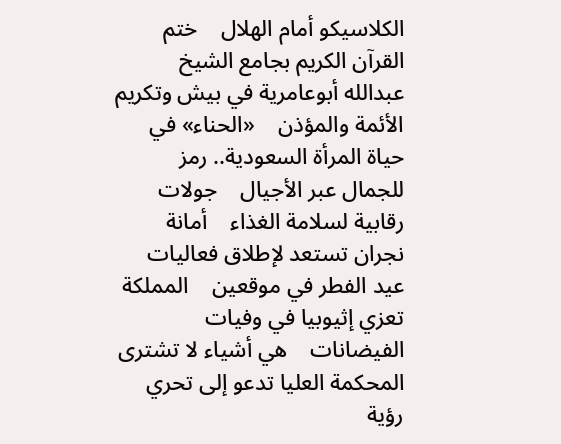الكلاسيكو أمام الهلال    ختم القرآن الكريم بجامع الشيخ عبدالله أبوعامرية في بيش وتكريم الأئمة والمؤذن    «الحناء» في حياة المرأة السعودية.. رمز للجمال عبر الأجيال    جولات رقابية لسلامة الغذاء    أمانة نجران تستعد لإطلاق فعاليات عيد الفطر في موقعين    المملكة تعزي إثيوبيا في وفيات الفيضانات    هي أشياء لا تشترى    المحكمة العليا تدعو إلى تحري رؤية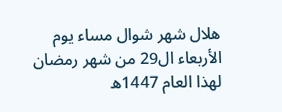هلال شهر شوال مساء يوم الأربعاء ال29 من شهر رمضان لهذا العام 1447ه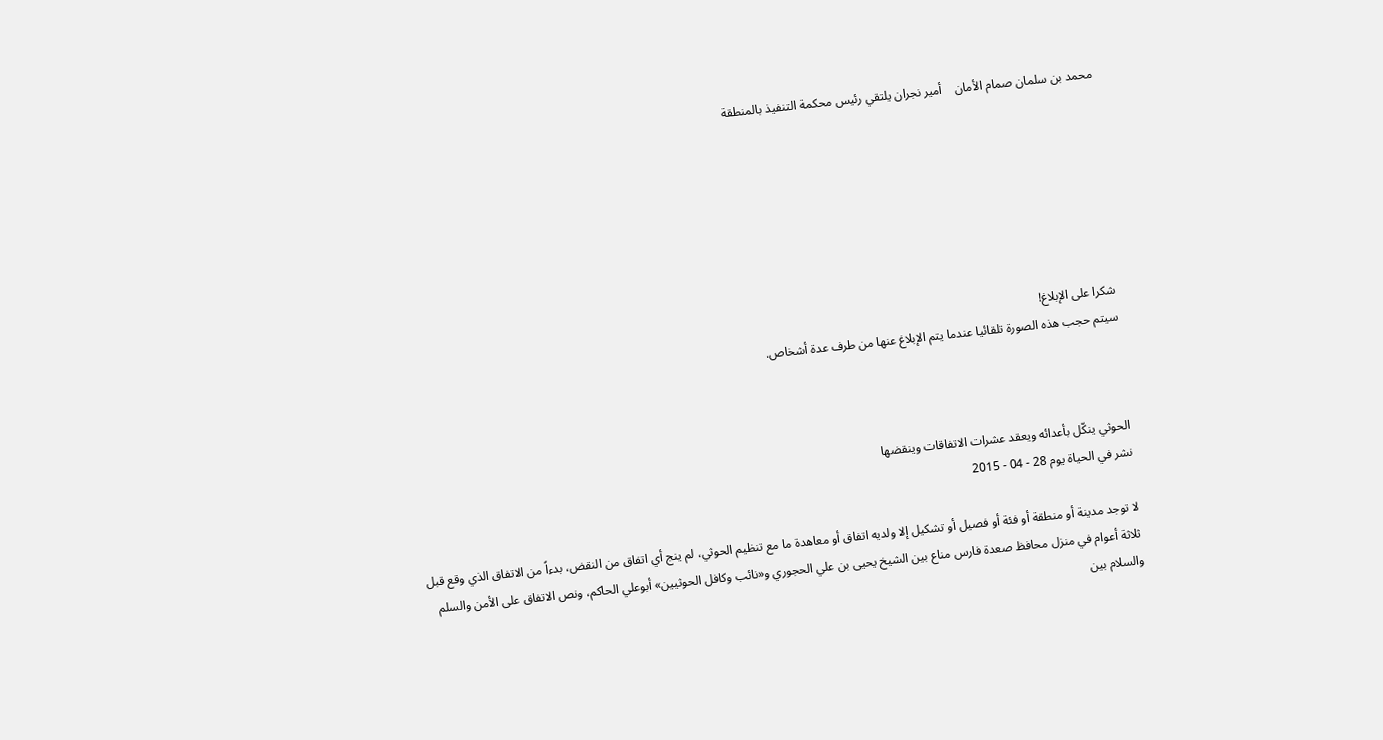محمد بن سلمان صمام الأمان    أمير نجران يلتقي رئيس محكمة التنفيذ بالمنطقة







شكرا على الإبلاغ!
سيتم حجب هذه الصورة تلقائيا عندما يتم الإبلاغ عنها من طرف عدة أشخاص.



الحوثي ينكّل بأعدائه ويعقد عشرات الاتفاقات وينقضها
نشر في الحياة يوم 28 - 04 - 2015

لا توجد مدينة أو منطقة أو فئة أو فصيل أو تشكيل إلا ولديه اتفاق أو معاهدة ما مع تنظيم الحوثي، لم ينج أي اتفاق من النقض، بدءاً من الاتفاق الذي وقع قبل ثلاثة أعوام في منزل محافظ صعدة فارس مناع بين الشيخ يحيى بن علي الحجوري و«نائب وكافل الحوثيين» أبوعلي الحاكم، ونص الاتفاق على الأمن والسلم والسلام بين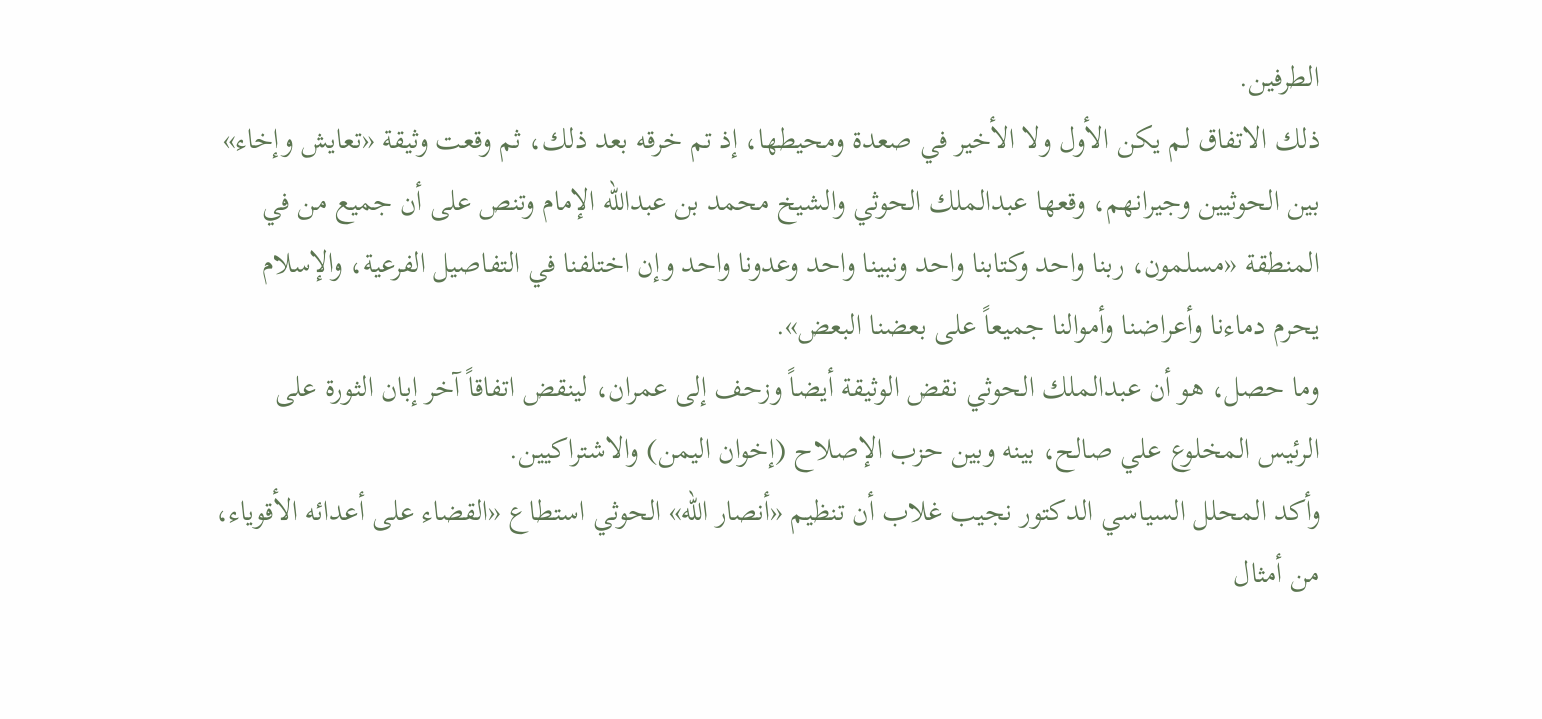الطرفين.
ذلك الاتفاق لم يكن الأول ولا الأخير في صعدة ومحيطها، إذ تم خرقه بعد ذلك، ثم وقعت وثيقة «تعايش وإخاء» بين الحوثيين وجيرانهم، وقعها عبدالملك الحوثي والشيخ محمد بن عبدالله الإمام وتنص على أن جميع من في المنطقة «مسلمون، ربنا واحد وكتابنا واحد ونبينا واحد وعدونا واحد وإن اختلفنا في التفاصيل الفرعية، والإسلام يحرم دماءنا وأعراضنا وأموالنا جميعاً على بعضنا البعض».
وما حصل، هو أن عبدالملك الحوثي نقض الوثيقة أيضاً وزحف إلى عمران، لينقض اتفاقاً آخر إبان الثورة على الرئيس المخلوع علي صالح، بينه وبين حزب الإصلاح (إخوان اليمن) والاشتراكيين.
وأكد المحلل السياسي الدكتور نجيب غلاب أن تنظيم «أنصار الله» الحوثي استطاع «القضاء على أعدائه الأقوياء، من أمثال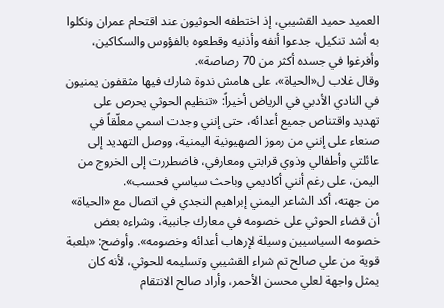العميد حميد القشيبي، إذ اختطفه الحوثيون عند اقتحام عمران ونكلوا به أشد تنكيل، جدعوا أنفه وأذنيه وقطعوه بالفؤوس والسكاكين، وأفرغوا في جسده أكثر من 70 رصاصة».
وقال غلاب ل«الحياة»، على هامش ندوة شارك فيها مثقفون يمنيون في النادي الأدبي في الرياض أخيراً: «تنظيم الحوثي يحرص على تهديد واقتناص جميع أعدائه، حتى إنني وجدت اسمي معلّقاً في صنعاء على إنني من رموز الصهيونية اليمنية، ووصل التهديد إلى عائلتي وأطفالي وذوي قرابتي ومعارفي، فاضطررت إلى الخروج من اليمن، على رغم أنني أكاديمي وباحث سياسي فحسب».
من جهته، أكد الشاعر اليمني إبراهيم النجدي في اتصال مع «الحياة» أن قضاء الحوثي على خصومه في معارك جانبية، وشراءه بعض خصومه السياسيين وسيلة لإرهاب أعدائه وخصومه». وأوضح: «بلعبة قوية من علي صالح تم شراء القشيبي وتسليمه للحوثي، لأنه كان يمثل واجهة لعلي محسن الأحمر، وأراد صالح الانتقام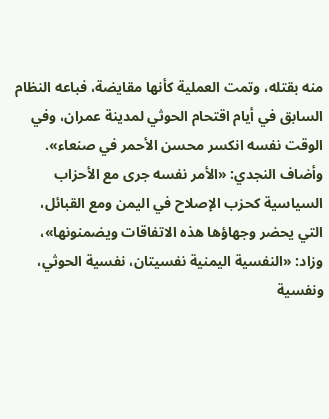منه بقتله، وتمت العملية كأنها مقايضة، فباعه النظام السابق في أيام اقتحام الحوثي لمدينة عمران، وفي الوقت نفسه انكسر محسن الأحمر في صنعاء».
وأضاف النجدي: «الأمر نفسه جرى مع الأحزاب السياسية كحزب الإصلاح في اليمن ومع القبائل، التي يحضر وجهاؤها هذه الاتفاقات ويضمنونها»، وزاد: «النفسية اليمنية نفسيتان، نفسية الحوثي، ونفسية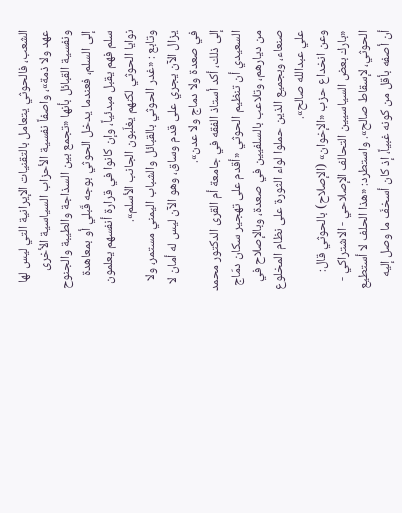الشعب، فالحوثي يتعامل بالتقنيات الإيرانية التي ليس لها عهد ولا ذمة»، واصفاً نفسية الأحزاب السياسية الأخرى ونفسية القبائل بأنها «تجمع بين السذاجة والطيبة والجنوح إلى السلم، فعندما يدخل الحوثي بوجه قَبلي أو بمعاهدة سلم فهم يقبل مبدئياً، وإن كانوا في قرارة أنفسهم يعلمون نوايا الحوثي لكنهم يغلّبون الجانب الأسلم».
وتابع : «غدر الحوثي بالقبائل والشباب اليمني مستمر، ولا يزال الآن يجري على قدم وساق، وهو الآن ليس له أمان لا في صعدة ولا دماج ولا عدن».
إلى ذلك، أكد أستاذ الفقه في جامعة أم القرى الدكتور محمد السعيدي أن تنظيم الحوثي «أقدم على تهجير سكان دمّاج من ديارهم، وتلاعب بالسلفيين في صعدة، وبالإصلاح في صنعاء، وبجميع الذين حملوا لواء الثورة على نظام المخلوع علي عبدالله صالح».
وعن انخداع حزب «الإخوان» (الإصلاح) بالحوثي قال: «بارك بعض السياسيين التحالف الإصلاحي - الاشتراكي - الحوثي، لإسقاط صالح». واستطرد: «هذا الحلف لا أستطيع أن أصفه بأقل من كونه غبياً، إذ كان أسخفَ ما وصل إليه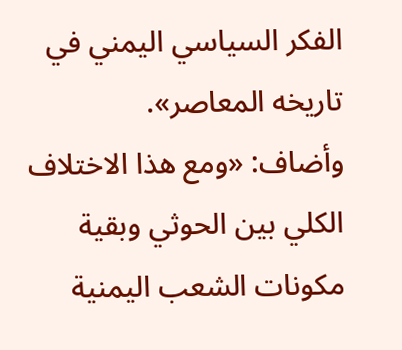الفكر السياسي اليمني في تاريخه المعاصر».
وأضاف: «ومع هذا الاختلاف الكلي بين الحوثي وبقية مكونات الشعب اليمنية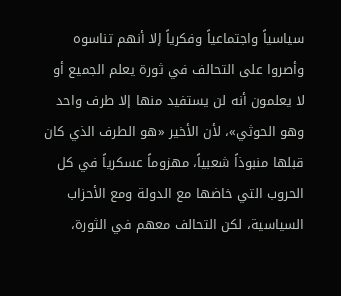سياسياً واجتماعياً وفكرياً إلا أنهم تناسوه وأصروا على التحالف في ثورة يعلم الجميع أو لا يعلمون أنه لن يستفيد منها إلا طرف واحد وهو الحوثي»، لأن الأخير «هو الطرف الذي كان قبلها منبوذاً شعبياً، مهزوماً عسكرياً في كل الحروب التي خاضها مع الدولة ومع الأحزاب السياسية، لكن التحالف معهم في الثورة،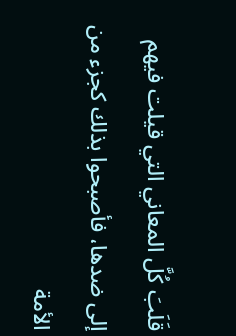قَلَبَ كُلَّ المعاني التي قيلت فيهم إلى ضدها، فأصبحوا بذلك كجزء من الأمة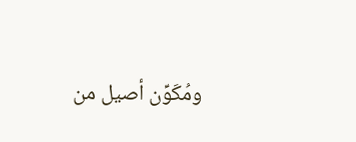ومُكَوِّن أصيل من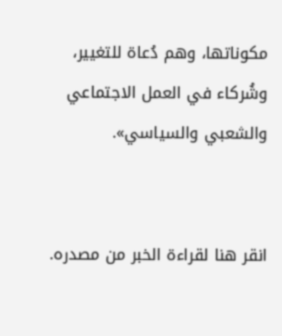مكوناتها، وهم دُعاة للتغيير، وشُركاء في العمل الاجتماعي والشعبي والسياسي».


انقر هنا لقراءة الخبر من مصدره.